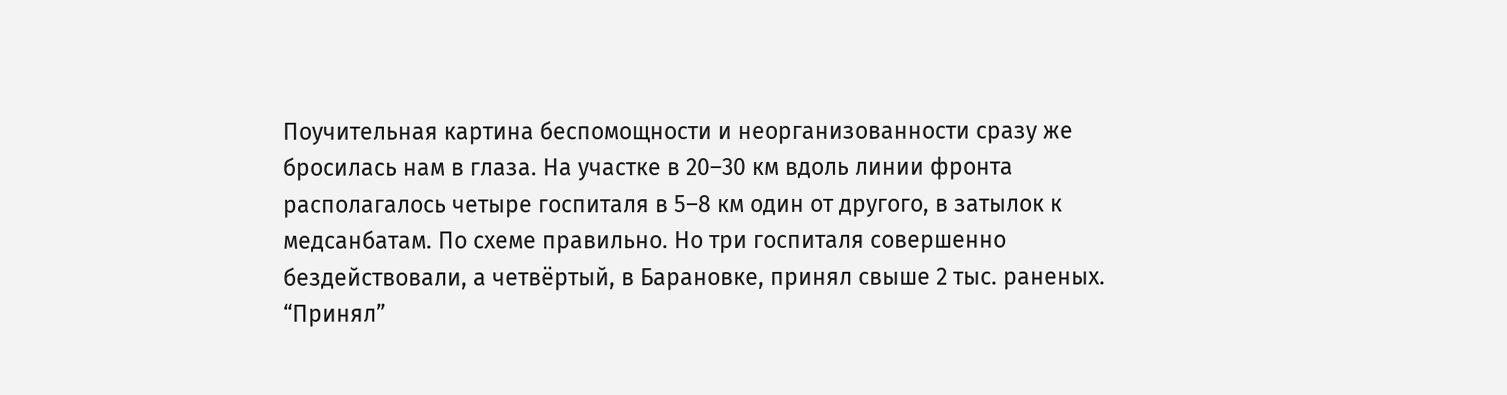Поучительная картина беспомощности и неорганизованности сразу же бросилась нам в глаза. На участке в 20–30 км вдоль линии фронта располагалось четыре госпиталя в 5–8 км один от другого, в затылок к медсанбатам. По схеме правильно. Но три госпиталя совершенно бездействовали, а четвёртый, в Барановке, принял свыше 2 тыс. раненых. “Принял”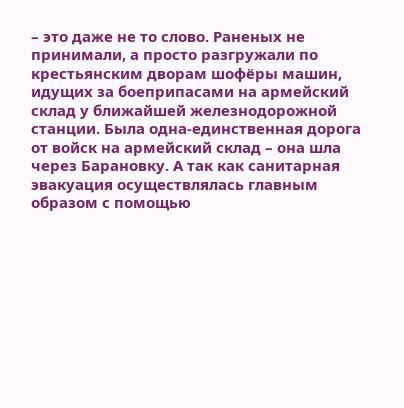– это даже не то слово. Раненых не принимали, а просто разгружали по крестьянским дворам шофёры машин, идущих за боеприпасами на армейский склад у ближайшей железнодорожной станции. Была одна-единственная дорога от войск на армейский склад – она шла через Барановку. А так как санитарная эвакуация осуществлялась главным образом с помощью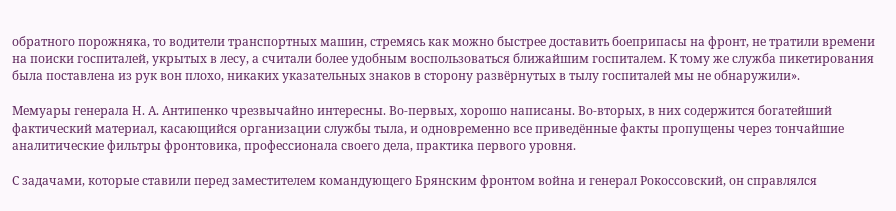обратного порожняка, то водители транспортных машин, стремясь как можно быстрее доставить боеприпасы на фронт, не тратили времени на поиски госпиталей, укрытых в лесу, а считали более удобным воспользоваться ближайшим госпиталем. К тому же служба пикетирования была поставлена из рук вон плохо, никаких указательных знаков в сторону развёрнутых в тылу госпиталей мы не обнаружили».

Мемуары генерала Н. А. Антипенко чрезвычайно интересны. Во-первых, хорошо написаны. Во-вторых, в них содержится богатейший фактический материал, касающийся организации службы тыла, и одновременно все приведённые факты пропущены через тончайшие аналитические фильтры фронтовика, профессионала своего дела, практика первого уровня.

С задачами, которые ставили перед заместителем командующего Брянским фронтом война и генерал Рокоссовский, он справлялся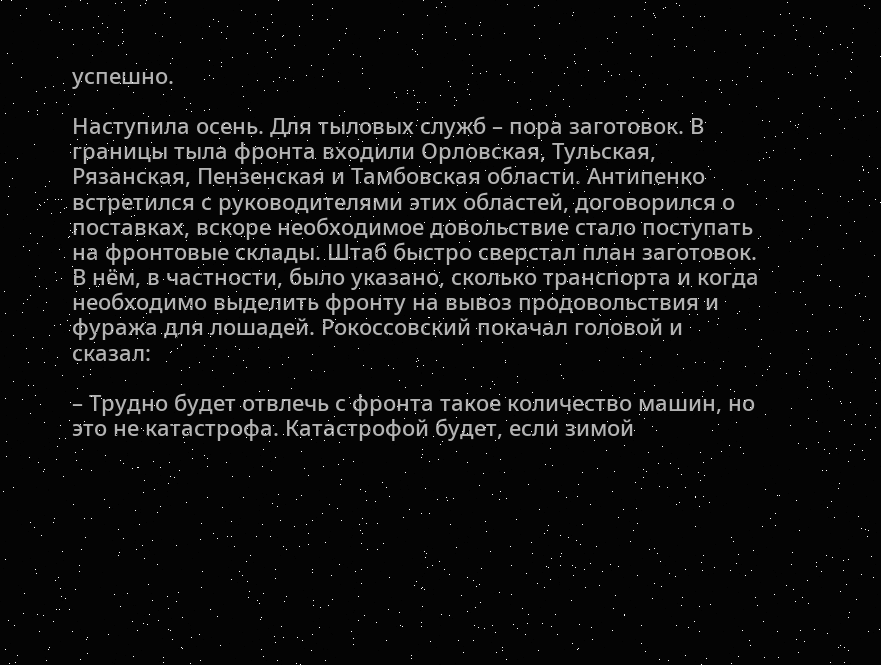успешно.

Наступила осень. Для тыловых служб – пора заготовок. В границы тыла фронта входили Орловская, Тульская, Рязанская, Пензенская и Тамбовская области. Антипенко встретился с руководителями этих областей, договорился о поставках, вскоре необходимое довольствие стало поступать на фронтовые склады. Штаб быстро сверстал план заготовок. В нём, в частности, было указано, сколько транспорта и когда необходимо выделить фронту на вывоз продовольствия и фуража для лошадей. Рокоссовский покачал головой и сказал:

– Трудно будет отвлечь с фронта такое количество машин, но это не катастрофа. Катастрофой будет, если зимой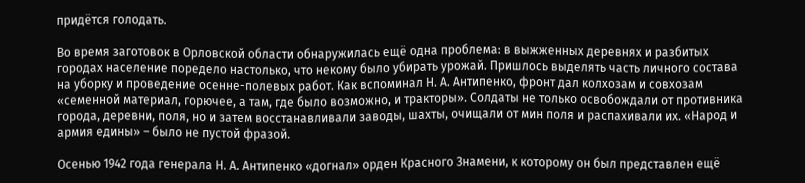придётся голодать.

Во время заготовок в Орловской области обнаружилась ещё одна проблема: в выжженных деревнях и разбитых городах население поредело настолько, что некому было убирать урожай. Пришлось выделять часть личного состава на уборку и проведение осенне-полевых работ. Как вспоминал Н. А. Антипенко, фронт дал колхозам и совхозам «семенной материал, горючее, а там, где было возможно, и тракторы». Солдаты не только освобождали от противника города, деревни, поля, но и затем восстанавливали заводы, шахты, очищали от мин поля и распахивали их. «Народ и армия едины» – было не пустой фразой.

Осенью 1942 года генерала Н. А. Антипенко «догнал» орден Красного Знамени, к которому он был представлен ещё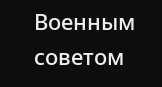Военным советом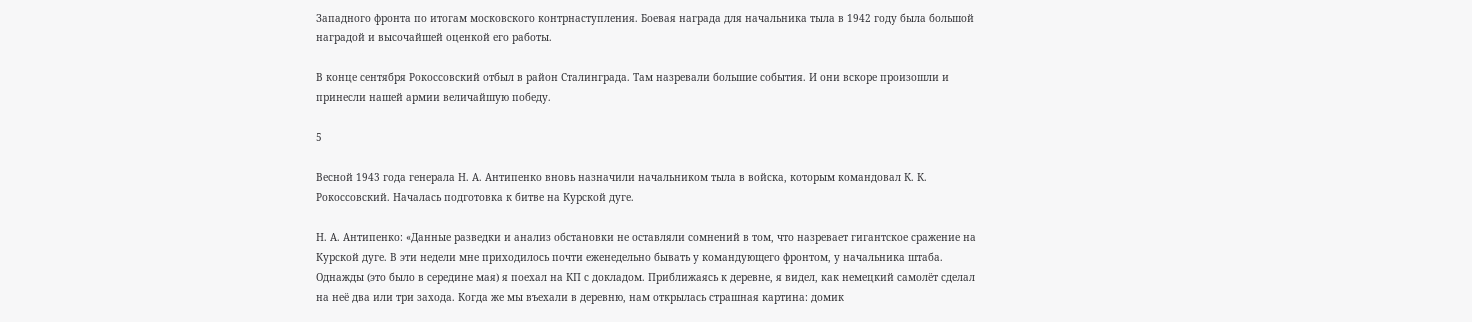Западного фронта по итогам московского контрнаступления. Боевая награда для начальника тыла в 1942 году была большой наградой и высочайшей оценкой его работы.

В конце сентября Рокоссовский отбыл в район Сталинграда. Там назревали большие события. И они вскоре произошли и принесли нашей армии величайшую победу.

5

Весной 1943 года генерала Н. А. Антипенко вновь назначили начальником тыла в войска, которым командовал К. К. Рокоссовский. Началась подготовка к битве на Курской дуге.

Н. А. Антипенко: «Данные разведки и анализ обстановки не оставляли сомнений в том, что назревает гигантское сражение на Курской дуге. В эти недели мне приходилось почти еженедельно бывать у командующего фронтом, у начальника штаба. Однажды (это было в середине мая) я поехал на КП с докладом. Приближаясь к деревне, я видел, как немецкий самолёт сделал на неё два или три захода. Когда же мы въехали в деревню, нам открылась страшная картина: домик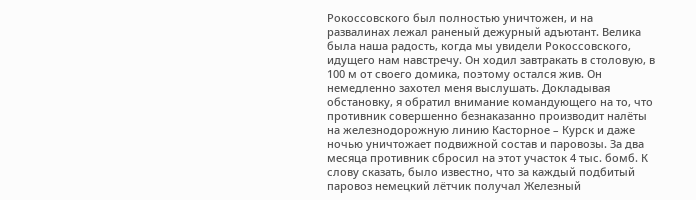Рокоссовского был полностью уничтожен, и на развалинах лежал раненый дежурный адъютант. Велика была наша радость, когда мы увидели Рокоссовского, идущего нам навстречу. Он ходил завтракать в столовую, в 100 м от своего домика, поэтому остался жив. Он немедленно захотел меня выслушать. Докладывая обстановку, я обратил внимание командующего на то, что противник совершенно безнаказанно производит налёты на железнодорожную линию Касторное – Курск и даже ночью уничтожает подвижной состав и паровозы. За два месяца противник сбросил на этот участок 4 тыс. бомб. К слову сказать, было известно, что за каждый подбитый паровоз немецкий лётчик получал Железный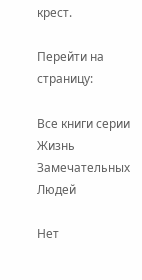крест.

Перейти на страницу:

Все книги серии Жизнь Замечательных Людей

Нет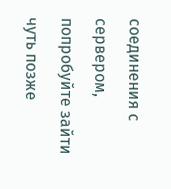соединения с сервером, попробуйте зайти чуть позже